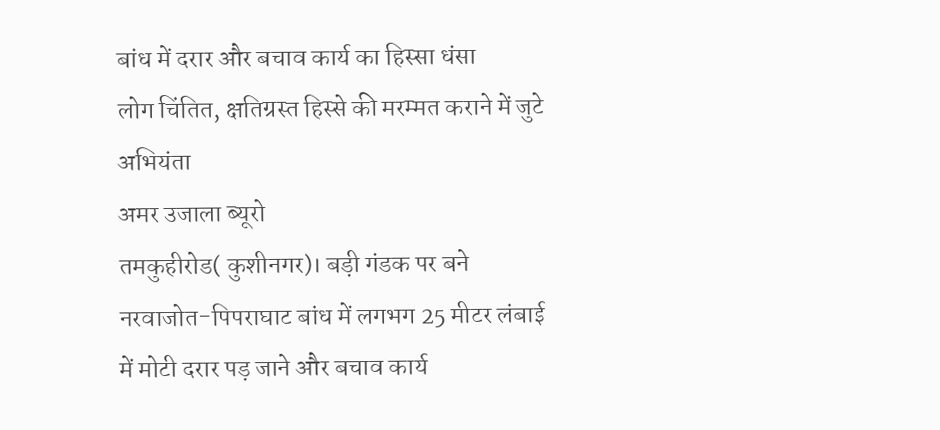बांध में दरार और बचाव कार्य का हिस्सा धंसा
लोग चिंतित, क्षतिग्रस्त हिस्से की मरम्मत कराने में जुटे अभियंता
अमर उजाला ब्यूरो
तमकुहीरोड( कुशीनगर)। बड़ी गंडक पर बने नरवाजोत-पिपराघाट बांध में लगभग 25 मीटर लंबाई में मोटी दरार पड़ जाने और बचाव कार्य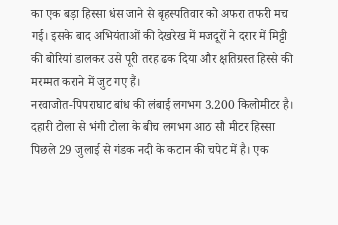का एक बड़ा हिस्सा धंस जाने से बृहस्पतिवार को अफरा तफरी मच गई। इसके बाद अभियंताओं की देखरेख में मजदूरों ने दरार में मिट्टी की बोरियां डालकर उसे पूरी तरह ढक दिया और क्षतिग्रस्त हिस्से की मरम्मत कराने में जुट गए हैं।
नरवाजोत-पिपराघाट बांध की लंबाई लगभग 3.200 किलोमीटर है। दहारी टोला से भंगी टोला के बीच लगभग आठ सौ मीटर हिस्सा पिछले 29 जुलाई से गंडक नदी के कटान की चपेट में है। एक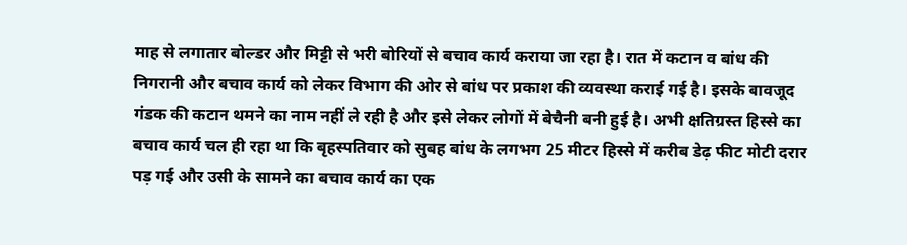माह से लगातार बोल्डर और मिट्टी से भरी बोरियों से बचाव कार्य कराया जा रहा है। रात में कटान व बांध की निगरानी और बचाव कार्य को लेकर विभाग की ओर से बांध पर प्रकाश की व्यवस्था कराई गई है। इसके बावजूद गंडक की कटान थमने का नाम नहीं ले रही है और इसे लेकर लोगों में बेचैनी बनी हुई है। अभी क्षतिग्रस्त हिस्से का बचाव कार्य चल ही रहा था कि बृहस्पतिवार को सुबह बांध के लगभग 25 मीटर हिस्से में करीब डेढ़ फीट मोटी दरार पड़ गई और उसी के सामने का बचाव कार्य का एक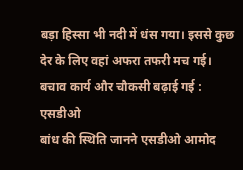बड़ा हिस्सा भी नदी में धंस गया। इससे कुछ देर के लिए वहां अफरा तफरी मच गई।
बचाव कार्य और चौकसी बढ़ाई गई : एसडीओ
बांध की स्थिति जानने एसडीओ आमोद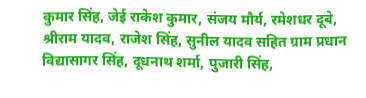कुमार सिंह, जेई राकेश कुमार, संजय मौर्य, रमेशधर दूबे, श्रीराम यादव, राजेश सिंह, सुनील यादव सहित ग्राम प्रधान विद्यासागर सिंह, दूधनाथ शर्मा, पुजारी सिंह,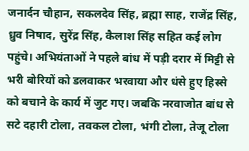जनार्दन चौहान, सकलदेव सिंह, ब्रह्मा साह, राजेंद्र सिंह, ध्रुव निषाद, सुरेंद्र सिंह, कैलाश सिंह सहित कई लोग पहुंचे। अभियंताओं ने पहले बांध में पड़ी दरार में मिट्टी से भरी बोरियों को डलवाकर भरवाया और धंसे हुए हिस्से को बचाने के कार्य में जुट गए। जबकि नरवाजोत बांध से सटे दहारी टोला, तवकल टोला, भंगी टोला, तेजू टोला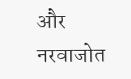और नरवाजोत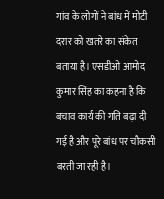गांव के लोगों ने बांध में मोटी दरार को खतरे का संकेत बताया है। एसडीओ आमोद कुमार सिंह का कहना है कि बचाव कार्य की गति बढ़ा दी गई है और पूरे बांध पर चौकसी बरती जा रही है।